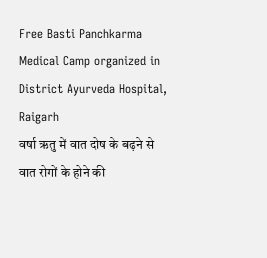Free Basti Panchkarma Medical Camp organized in District Ayurveda Hospital, Raigarh
वर्षा ऋतु में वात दोष के बढ़ने से वात रोगों के होने की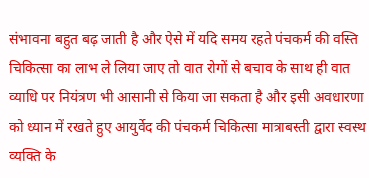संभावना बहुत बढ़ जाती है और ऐसे में यदि समय रहते पंचकर्म की वस्ति चिकित्सा का लाभ ले लिया जाए तो वात रोगों से बचाव के साथ ही वात व्याधि पर नियंत्रण भी आसानी से किया जा सकता है और इसी अवधारणा को ध्यान में रखते हुए आयुर्वेद की पंचकर्म चिकित्सा मात्राबस्ती द्वारा स्वस्थ व्यक्ति के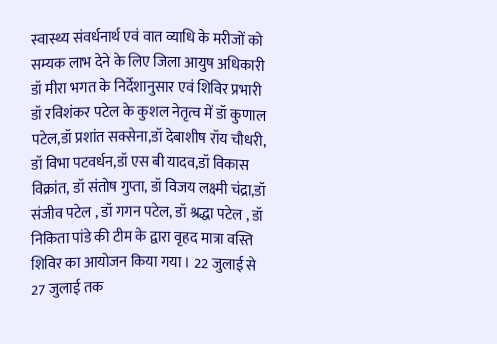स्वास्थ्य संवर्धनार्थ एवं वात व्याधि के मरीजों को सम्यक लाभ देने के लिए जिला आयुष अधिकारी डॉ मीरा भगत के निर्देशानुसार एवं शिविर प्रभारी डॉ रविशंकर पटेल के कुशल नेतृत्व में डॉ कुणाल पटेल,डॉ प्रशांत सक्सेना,डॉ देबाशीष रॉय चौधरी, डॉ विभा पटवर्धन,डॉ एस बी यादव,डॉ विकास विक्रांत, डॉ संतोष गुप्ता, डॉ विजय लक्ष्मी चंद्रा,डॉ संजीव पटेल , डॉ गगन पटेल, डॉ श्रद्धा पटेल , डॉ निकिता पांडे की टीम के द्वारा वृहद मात्रा वस्ति शिविर का आयोजन किया गया । 22 जुलाई से 27 जुलाई तक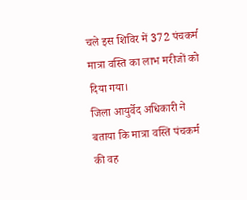चले इस शिविर में 372 पंचकर्म मात्रा वस्ति का लाभ मरीजों को दिया गया।
जिला आयुर्वेद अधिकारी ने बताया कि मात्रा वस्ति पंचकर्म की वह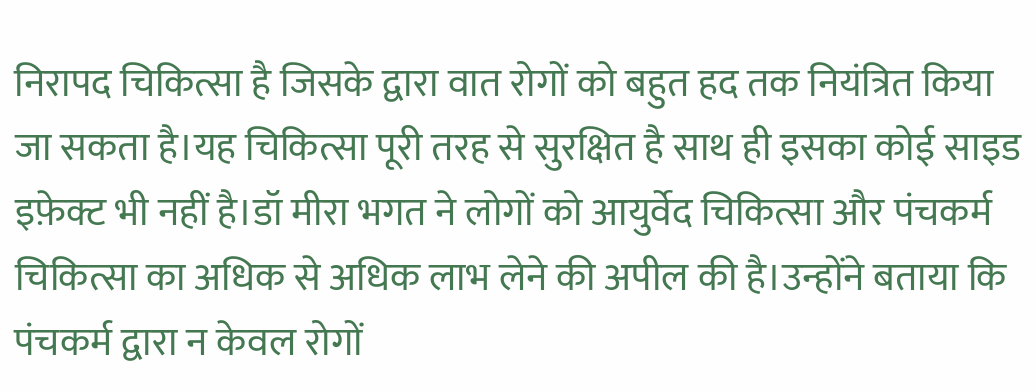निरापद चिकित्सा है जिसके द्वारा वात रोगों को बहुत हद तक नियंत्रित किया जा सकता है।यह चिकित्सा पूरी तरह से सुरक्षित है साथ ही इसका कोई साइड इफ़ेक्ट भी नहीं है।डॉ मीरा भगत ने लोगों को आयुर्वेद चिकित्सा और पंचकर्म चिकित्सा का अधिक से अधिक लाभ लेने की अपील की है।उन्होंने बताया कि पंचकर्म द्वारा न केवल रोगों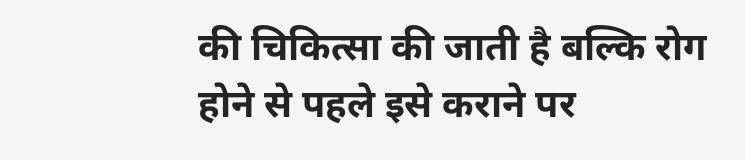की चिकित्सा की जाती है बल्कि रोग होने से पहले इसे कराने पर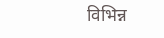विभिन्न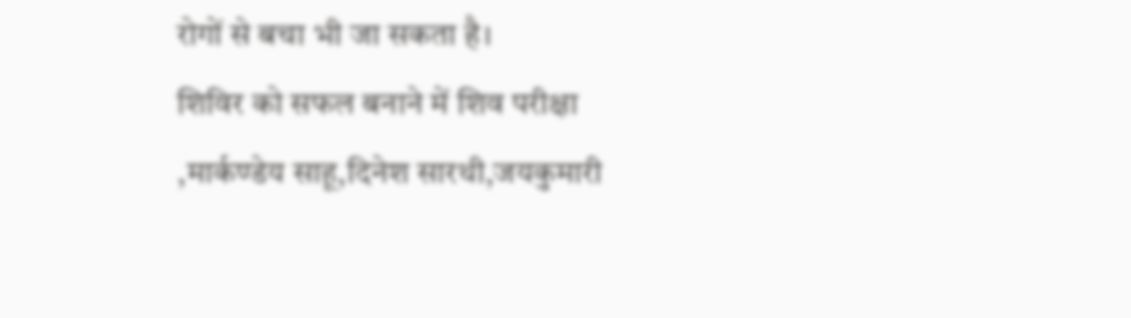रोगों से बचा भी जा सकता है।
शिविर को सफल बनाने में शिव परीक्षा ,मार्कण्डेय साहू,दिनेश सारथी,जयकुमारी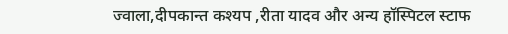ज्वाला,दीपकान्त कश्यप ,रीता यादव और अन्य हॉस्पिटल स्टाफ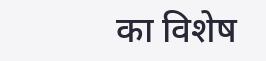का विशेष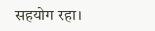सहयोग रहा।